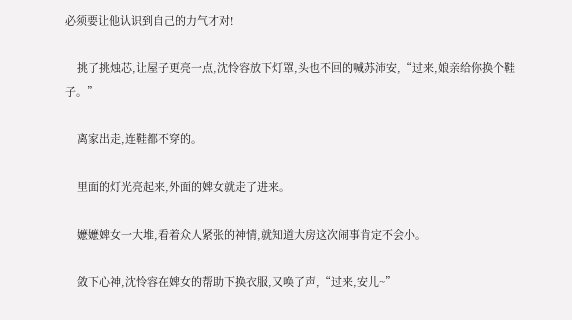必须要让他认识到自己的力气才对!

    挑了挑烛芯,让屋子更亮一点,沈怜容放下灯罩,头也不回的喊苏沛安,“过来,娘亲给你换个鞋子。”

    离家出走,连鞋都不穿的。

    里面的灯光亮起来,外面的婢女就走了进来。

    嬷嬷婢女一大堆,看着众人紧张的神情,就知道大房这次闹事肯定不会小。

    敛下心神,沈怜容在婢女的帮助下换衣服,又唤了声,“过来,安儿~”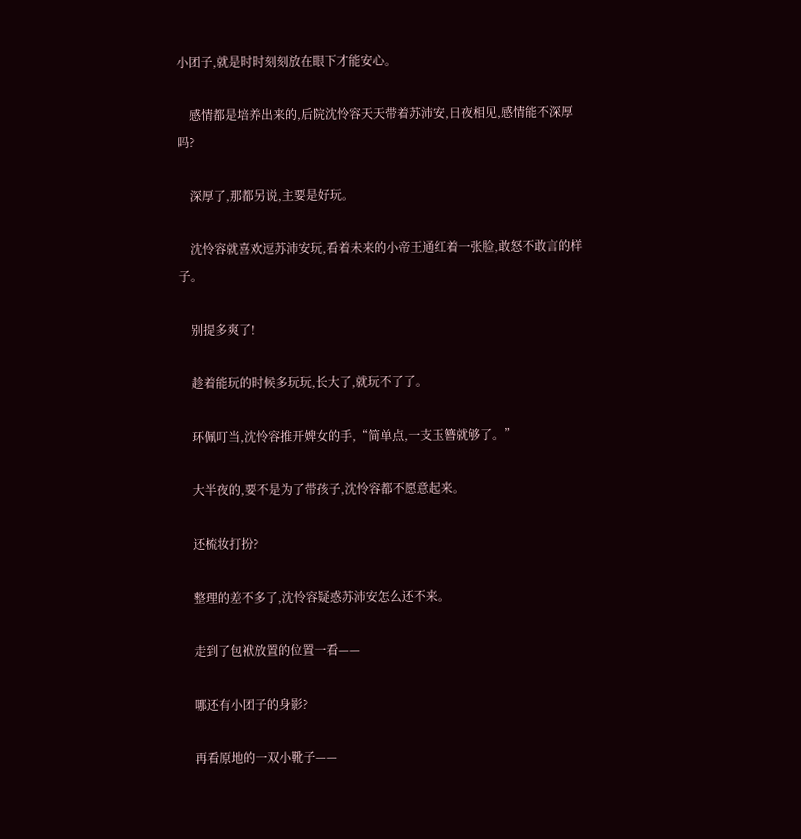小团子,就是时时刻刻放在眼下才能安心。

    感情都是培养出来的,后院沈怜容天天带着苏沛安,日夜相见,感情能不深厚吗?

    深厚了,那都另说,主要是好玩。

    沈怜容就喜欢逗苏沛安玩,看着未来的小帝王通红着一张脸,敢怒不敢言的样子。

    别提多爽了!

    趁着能玩的时候多玩玩,长大了,就玩不了了。

    环佩叮当,沈怜容推开婢女的手,“简单点,一支玉簪就够了。”

    大半夜的,要不是为了带孩子,沈怜容都不愿意起来。

    还梳妆打扮?

    整理的差不多了,沈怜容疑惑苏沛安怎么还不来。

    走到了包袱放置的位置一看——

    哪还有小团子的身影?

    再看原地的一双小靴子——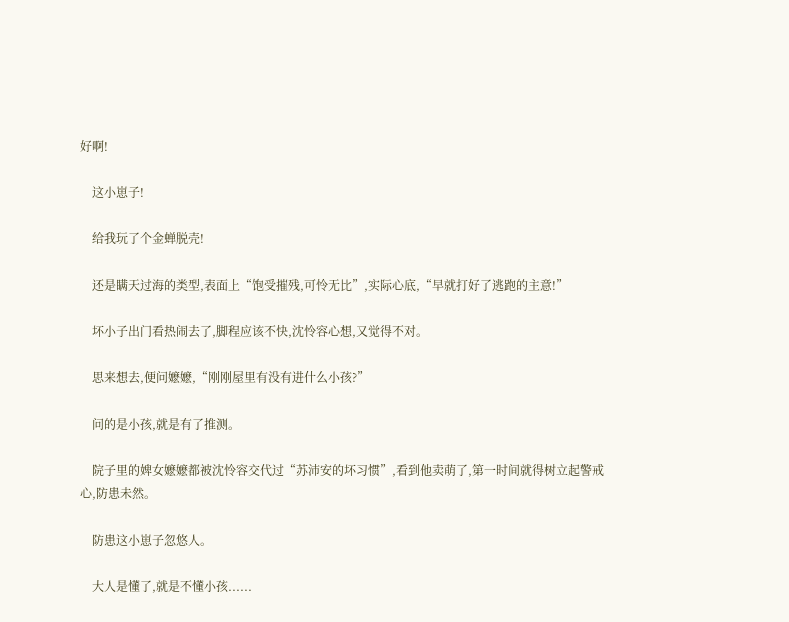好啊!

    这小崽子!

    给我玩了个金蝉脱壳!

    还是瞒天过海的类型,表面上“饱受摧残,可怜无比”,实际心底,“早就打好了逃跑的主意!”

    坏小子出门看热闹去了,脚程应该不快,沈怜容心想,又觉得不对。

    思来想去,便问嬷嬷,“刚刚屋里有没有进什么小孩?”

    问的是小孩,就是有了推测。

    院子里的婢女嬷嬷都被沈怜容交代过“苏沛安的坏习惯”,看到他卖萌了,第一时间就得树立起警戒心,防患未然。

    防患这小崽子忽悠人。

    大人是懂了,就是不懂小孩......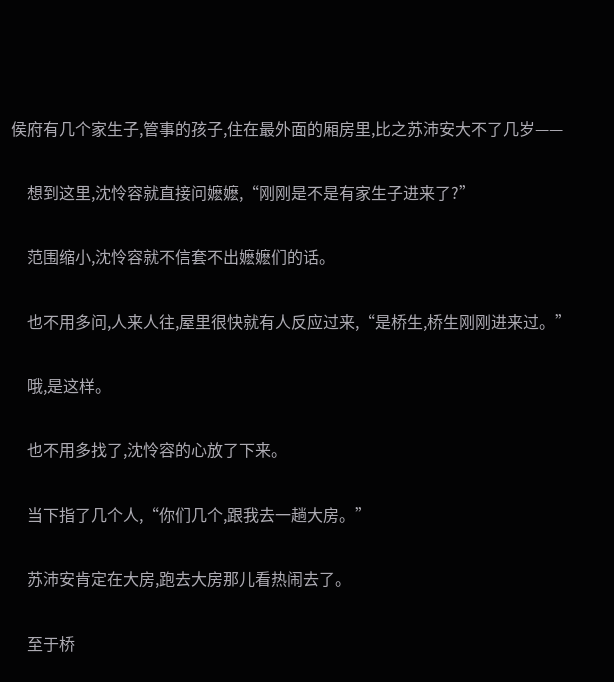侯府有几个家生子,管事的孩子,住在最外面的厢房里,比之苏沛安大不了几岁——

    想到这里,沈怜容就直接问嬷嬷,“刚刚是不是有家生子进来了?”

    范围缩小,沈怜容就不信套不出嬷嬷们的话。

    也不用多问,人来人往,屋里很快就有人反应过来,“是桥生,桥生刚刚进来过。”

    哦,是这样。

    也不用多找了,沈怜容的心放了下来。

    当下指了几个人,“你们几个,跟我去一趟大房。”

    苏沛安肯定在大房,跑去大房那儿看热闹去了。

    至于桥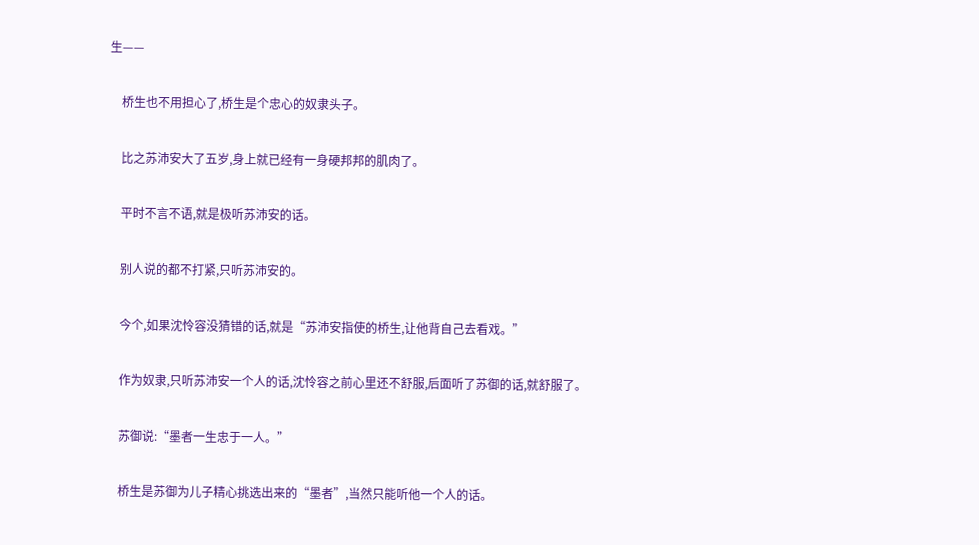生——

    桥生也不用担心了,桥生是个忠心的奴隶头子。

    比之苏沛安大了五岁,身上就已经有一身硬邦邦的肌肉了。

    平时不言不语,就是极听苏沛安的话。

    别人说的都不打紧,只听苏沛安的。

    今个,如果沈怜容没猜错的话,就是“苏沛安指使的桥生,让他背自己去看戏。”

    作为奴隶,只听苏沛安一个人的话,沈怜容之前心里还不舒服,后面听了苏御的话,就舒服了。

    苏御说:“墨者一生忠于一人。”

    桥生是苏御为儿子精心挑选出来的“墨者”,当然只能听他一个人的话。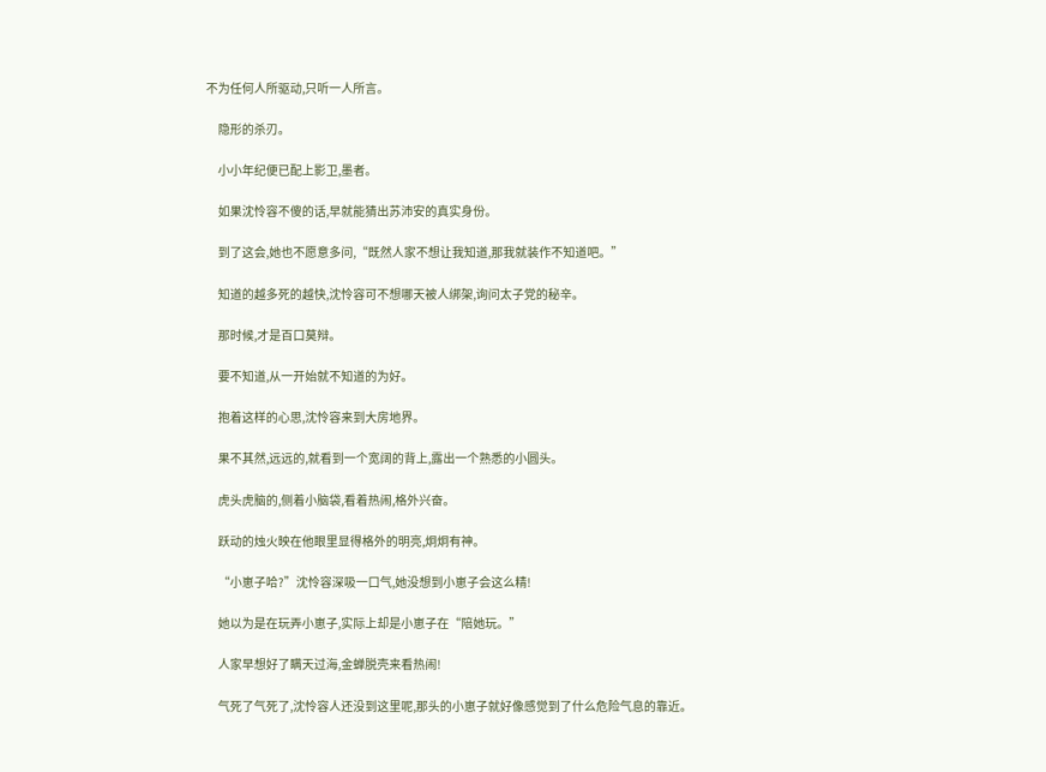不为任何人所驱动,只听一人所言。

    隐形的杀刃。

    小小年纪便已配上影卫,墨者。

    如果沈怜容不傻的话,早就能猜出苏沛安的真实身份。

    到了这会,她也不愿意多问,“既然人家不想让我知道,那我就装作不知道吧。”

    知道的越多死的越快,沈怜容可不想哪天被人绑架,询问太子党的秘辛。

    那时候,才是百口莫辩。

    要不知道,从一开始就不知道的为好。

    抱着这样的心思,沈怜容来到大房地界。

    果不其然,远远的,就看到一个宽阔的背上,露出一个熟悉的小圆头。

    虎头虎脑的,侧着小脑袋,看着热闹,格外兴奋。

    跃动的烛火映在他眼里显得格外的明亮,炯炯有神。

    “小崽子哈?”沈怜容深吸一口气,她没想到小崽子会这么精!

    她以为是在玩弄小崽子,实际上却是小崽子在“陪她玩。”

    人家早想好了瞒天过海,金蝉脱壳来看热闹!

    气死了气死了,沈怜容人还没到这里呢,那头的小崽子就好像感觉到了什么危险气息的靠近。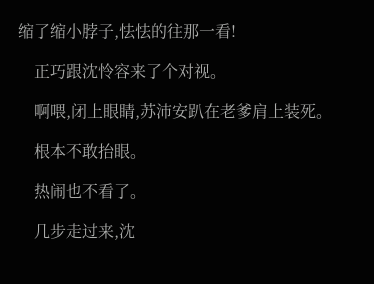缩了缩小脖子,怯怯的往那一看!

    正巧跟沈怜容来了个对视。

    啊喂,闭上眼睛,苏沛安趴在老爹肩上装死。

    根本不敢抬眼。

    热闹也不看了。

    几步走过来,沈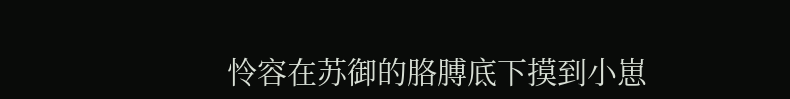怜容在苏御的胳膊底下摸到小崽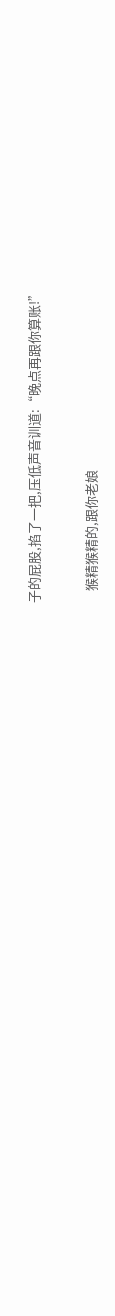子的屁股,掐了一把,压低声音训道:“晚点再跟你算账!”

    猴精猴精的,跟你老娘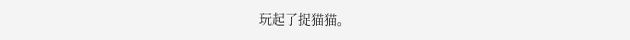玩起了捉猫猫。